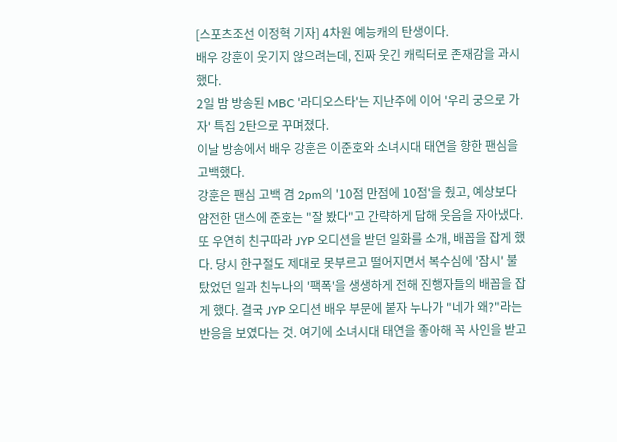[스포츠조선 이정혁 기자] 4차원 예능캐의 탄생이다.
배우 강훈이 웃기지 않으려는데, 진짜 웃긴 캐릭터로 존재감을 과시했다.
2일 밤 방송된 MBC '라디오스타'는 지난주에 이어 '우리 궁으로 가자' 특집 2탄으로 꾸며졌다.
이날 방송에서 배우 강훈은 이준호와 소녀시대 태연을 향한 팬심을 고백했다.
강훈은 팬심 고백 겸 2pm의 '10점 만점에 10점'을 췄고, 예상보다 얌전한 댄스에 준호는 "잘 봤다"고 간략하게 답해 웃음을 자아냈다.
또 우연히 친구따라 JYP 오디션을 받던 일화를 소개, 배꼽을 잡게 했다. 당시 한구절도 제대로 못부르고 떨어지면서 복수심에 '잠시' 불탔었던 일과 친누나의 '팩폭'을 생생하게 전해 진행자들의 배꼽을 잡게 했다. 결국 JYP 오디션 배우 부문에 붙자 누나가 "네가 왜?"라는 반응을 보였다는 것. 여기에 소녀시대 태연을 좋아해 꼭 사인을 받고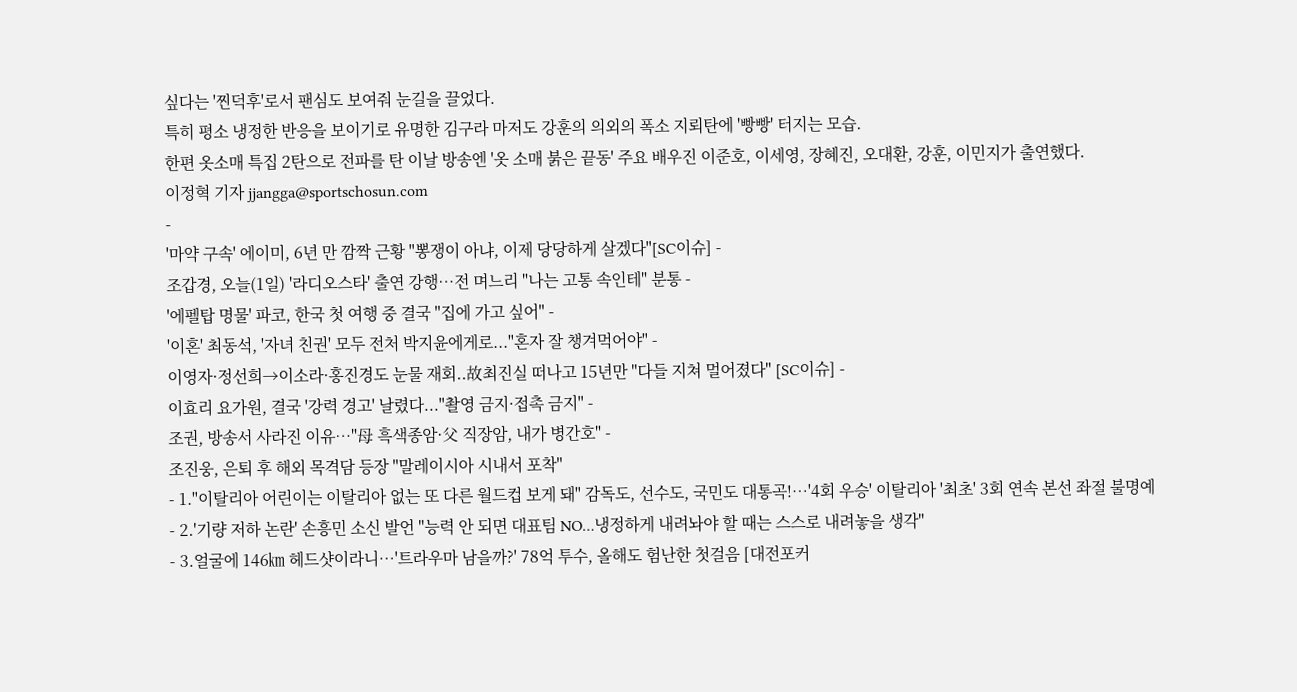싶다는 '찐덕후'로서 팬심도 보여줘 눈길을 끌었다.
특히 평소 냉정한 반응을 보이기로 유명한 김구라 마저도 강훈의 의외의 폭소 지뢰탄에 '빵빵' 터지는 모습.
한편 옷소매 특집 2탄으로 전파를 탄 이날 방송엔 '옷 소매 붉은 끝동' 주요 배우진 이준호, 이세영, 장혜진, 오대환, 강훈, 이민지가 출연했다.
이정혁 기자 jjangga@sportschosun.com
-
'마약 구속' 에이미, 6년 만 깜짝 근황 "뽕쟁이 아냐, 이제 당당하게 살겠다"[SC이슈] -
조갑경, 오늘(1일) '라디오스타' 출연 강행…전 며느리 "나는 고통 속인테" 분통 -
'에펠탑 명물' 파코, 한국 첫 여행 중 결국 "집에 가고 싶어" -
'이혼' 최동석, '자녀 친권' 모두 전처 박지윤에게로..."혼자 잘 챙겨먹어야" -
이영자·정선희→이소라·홍진경도 눈물 재회..故최진실 떠나고 15년만 "다들 지쳐 멀어졌다" [SC이슈] -
이효리 요가원, 결국 '강력 경고' 날렸다..."촬영 금지·접촉 금지" -
조권, 방송서 사라진 이유…"母 흑색종암·父 직장암, 내가 병간호" -
조진웅, 은퇴 후 해외 목격담 등장 "말레이시아 시내서 포착"
- 1."이탈리아 어린이는 이탈리아 없는 또 다른 월드컵 보게 돼" 감독도, 선수도, 국민도 대통곡!…'4회 우승' 이탈리아 '최초' 3회 연속 본선 좌절 불명예
- 2.'기량 저하 논란' 손흥민 소신 발언 "능력 안 되면 대표팀 NO…냉정하게 내려놔야 할 때는 스스로 내려놓을 생각"
- 3.얼굴에 146㎞ 헤드샷이라니…'트라우마 남을까?' 78억 투수, 올해도 험난한 첫걸음 [대전포커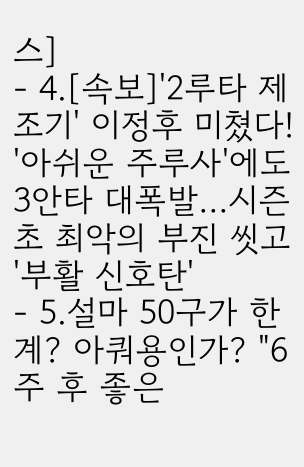스]
- 4.[속보]'2루타 제조기' 이정후 미쳤다! '아쉬운 주루사'에도 3안타 대폭발…시즌 초 최악의 부진 씻고 '부활 신호탄'
- 5.설마 50구가 한계? 아쿼용인가? "6주 후 좋은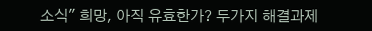소식" 희망, 아직 유효한가? 두가지 해결과제